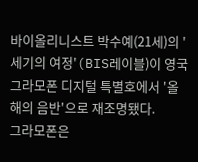바이올리니스트 박수예(21세)의 '세기의 여정'(BIS레이블)이 영국 그라모폰 디지털 특별호에서 '올해의 음반'으로 재조명됐다.
그라모폰은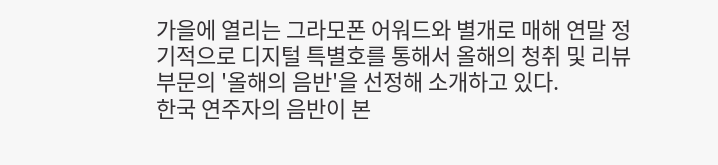가을에 열리는 그라모폰 어워드와 별개로 매해 연말 정기적으로 디지털 특별호를 통해서 올해의 청취 및 리뷰부문의 '올해의 음반'을 선정해 소개하고 있다.
한국 연주자의 음반이 본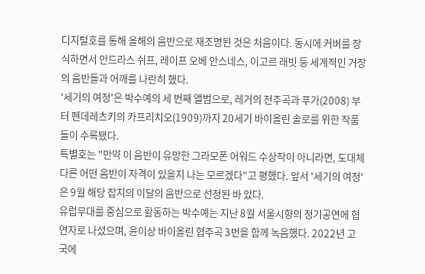디지털호를 통해 올해의 음반으로 재조명된 것은 처음이다. 동시에 커버를 장식하면서 안드라스 쉬프, 레이프 오베 안스네스, 이고르 래빗 등 세계적인 거장의 음반들과 어깨를 나란히 했다.
'세기의 여정'은 박수예의 세 번째 앨범으로, 레거의 전주곡과 푸가(2008) 부터 펜데레츠키의 카프리치오(1909)까지 20세기 바이올린 솔로를 위한 작품들이 수록됐다.
특별호는 "만약 이 음반이 유망한 그라모폰 어워드 수상작이 아니라면, 도대체 다른 어떤 음반이 자격이 있을지 나는 모르겠다"고 평했다. 앞서 '세기의 여정'은 9월 해당 잡지의 이달의 음반으로 선정된 바 있다.
유럽무대를 중심으로 활동하는 박수예는 지난 8월 서울시향의 정기공연에 협연자로 나섰으며, 윤이상 바이올린 협주곡 3번을 함께 녹음했다. 2022년 고국에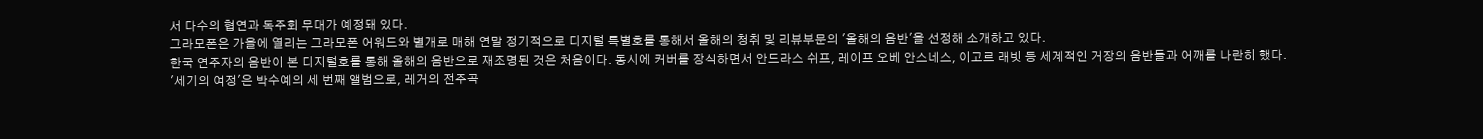서 다수의 협연과 독주회 무대가 예정돼 있다.
그라모폰은 가을에 열리는 그라모폰 어워드와 별개로 매해 연말 정기적으로 디지털 특별호를 통해서 올해의 청취 및 리뷰부문의 '올해의 음반'을 선정해 소개하고 있다.
한국 연주자의 음반이 본 디지털호를 통해 올해의 음반으로 재조명된 것은 처음이다. 동시에 커버를 장식하면서 안드라스 쉬프, 레이프 오베 안스네스, 이고르 래빗 등 세계적인 거장의 음반들과 어깨를 나란히 했다.
'세기의 여정'은 박수예의 세 번째 앨범으로, 레거의 전주곡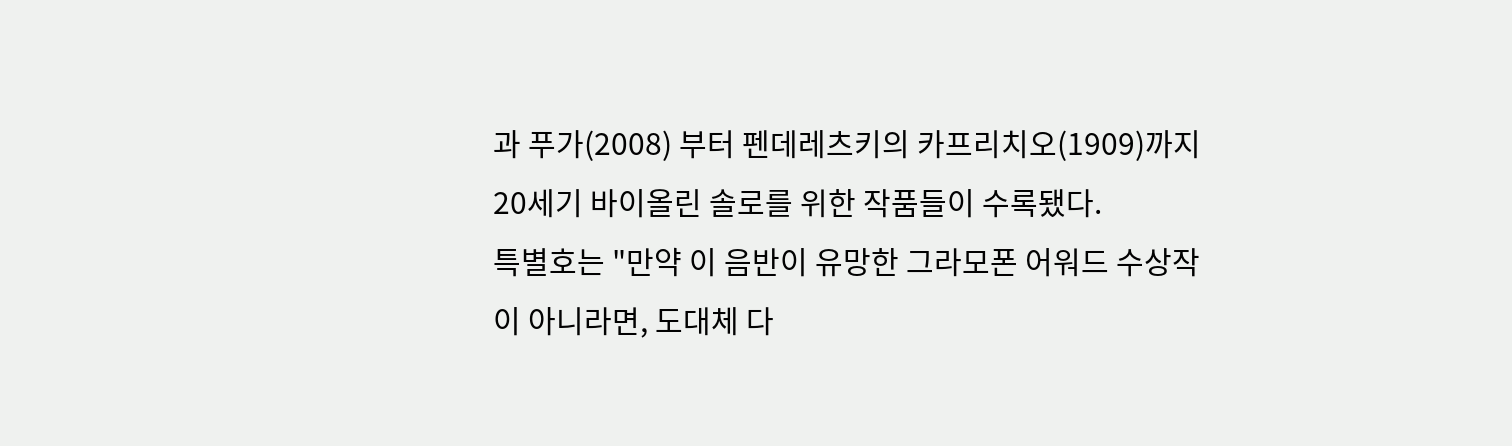과 푸가(2008) 부터 펜데레츠키의 카프리치오(1909)까지 20세기 바이올린 솔로를 위한 작품들이 수록됐다.
특별호는 "만약 이 음반이 유망한 그라모폰 어워드 수상작이 아니라면, 도대체 다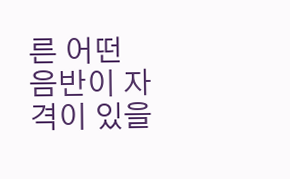른 어떤 음반이 자격이 있을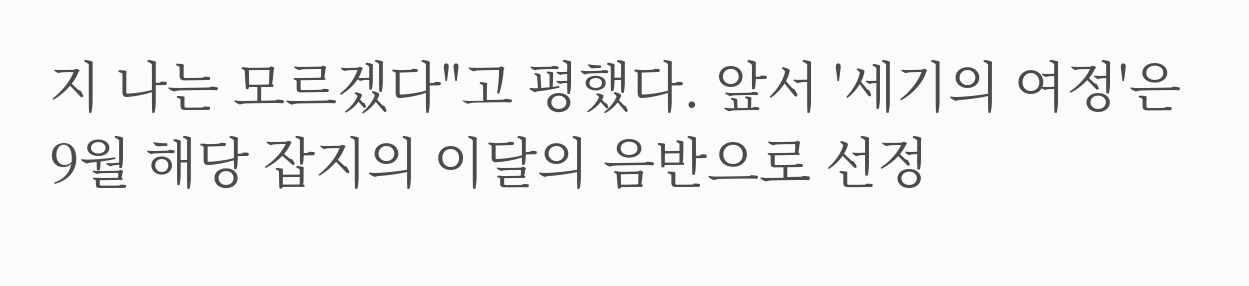지 나는 모르겠다"고 평했다. 앞서 '세기의 여정'은 9월 해당 잡지의 이달의 음반으로 선정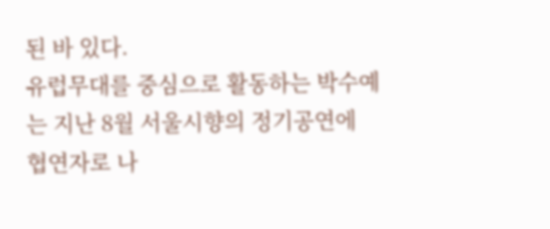된 바 있다.
유럽무대를 중심으로 활동하는 박수예는 지난 8월 서울시향의 정기공연에 협연자로 나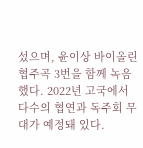섰으며, 윤이상 바이올린 협주곡 3번을 함께 녹음했다. 2022년 고국에서 다수의 협연과 독주회 무대가 예정돼 있다.